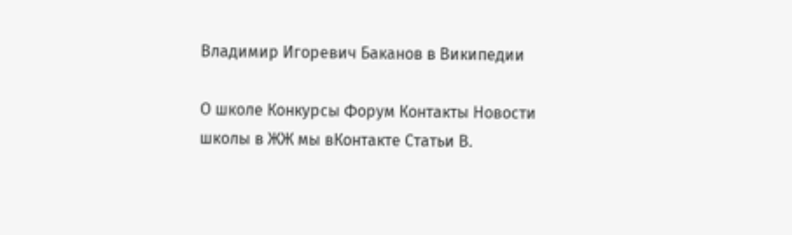Владимир Игоревич Баканов в Википедии

О школе Конкурсы Форум Контакты Новости школы в ЖЖ мы вКонтакте Статьи В.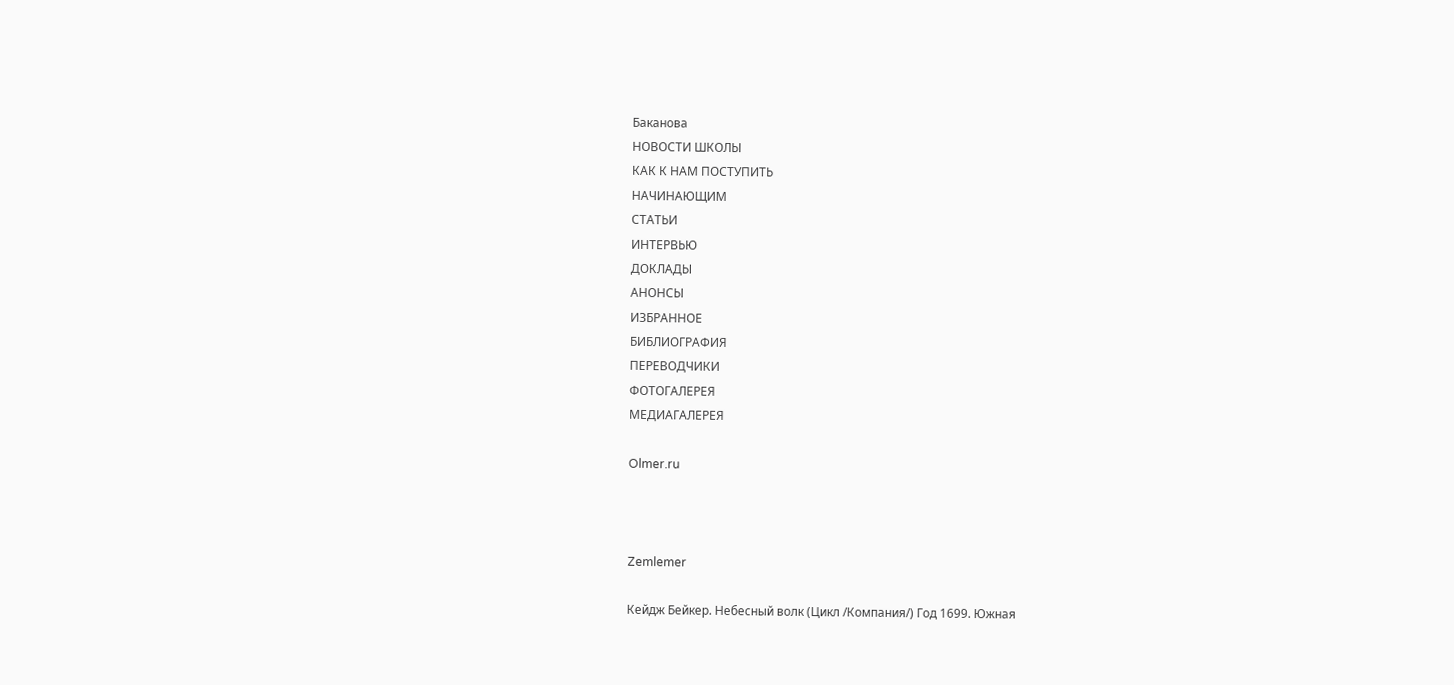Баканова
НОВОСТИ ШКОЛЫ
КАК К НАМ ПОСТУПИТЬ
НАЧИНАЮЩИМ
СТАТЬИ
ИНТЕРВЬЮ
ДОКЛАДЫ
АНОНСЫ
ИЗБРАННОЕ
БИБЛИОГРАФИЯ
ПЕРЕВОДЧИКИ
ФОТОГАЛЕРЕЯ
МЕДИАГАЛЕРЕЯ

Olmer.ru



Zemlemer

Кейдж Бейкер. Небесный волк (Цикл /Компания/) Год 1699. Южная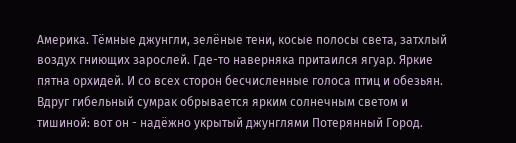Америка. Тёмные джунгли, зелёные тени, косые полосы света, затхлый воздух гниющих зарослей. Где-то наверняка притаился ягуар. Яркие пятна орхидей. И со всех сторон бесчисленные голоса птиц и обезьян. Вдруг гибельный сумрак обрывается ярким солнечным светом и тишиной: вот он - надёжно укрытый джунглями Потерянный Город.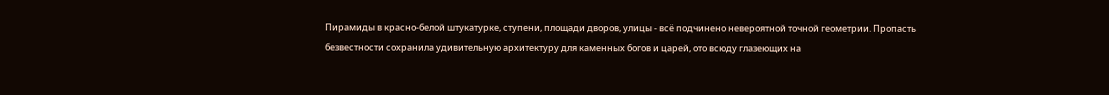Пирамиды в красно-белой штукатурке, ступени, площади дворов, улицы - всё подчинено невероятной точной геометрии. Пропасть безвестности сохранила удивительную архитектуру для каменных богов и царей, ото всюду глазеющих на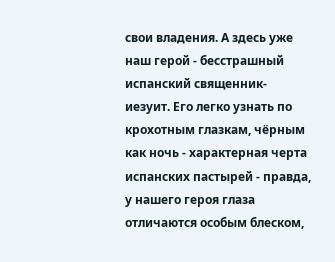свои владения. А здесь уже наш герой - бесстрашный испанский священник-иезуит. Его легко узнать по крохотным глазкам, чёрным как ночь - характерная черта испанских пастырей - правда, у нашего героя глаза отличаются особым блеском,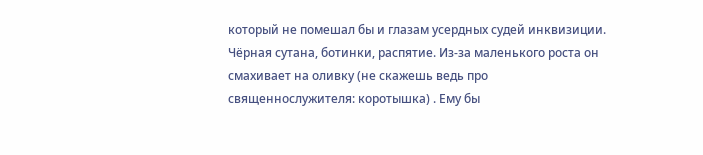который не помешал бы и глазам усердных судей инквизиции. Чёрная сутана, ботинки, распятие. Из-за маленького роста он смахивает на оливку (не скажешь ведь про священнослужителя: коротышка) . Ему бы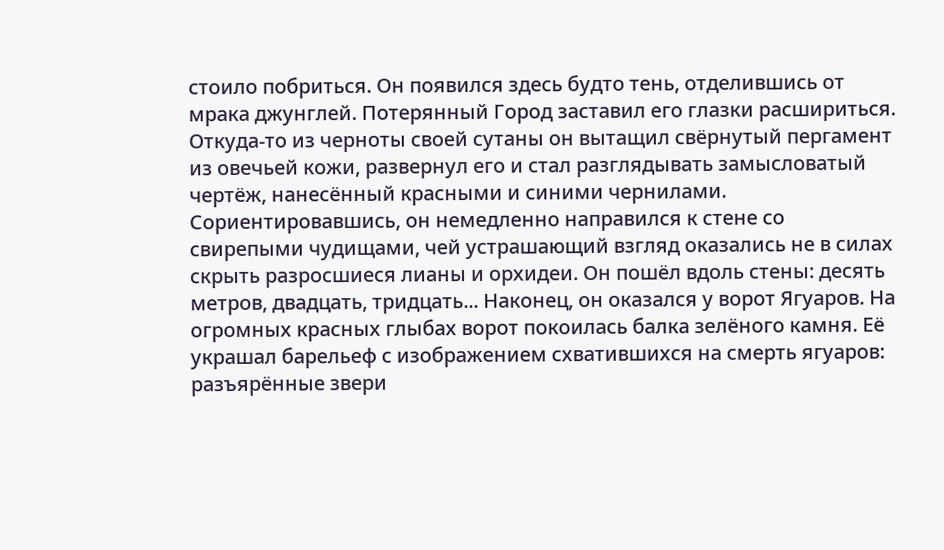стоило побриться. Он появился здесь будто тень, отделившись от мрака джунглей. Потерянный Город заставил его глазки расшириться. Откуда-то из черноты своей сутаны он вытащил свёрнутый пергамент из овечьей кожи, развернул его и стал разглядывать замысловатый чертёж, нанесённый красными и синими чернилами. Сориентировавшись, он немедленно направился к стене со свирепыми чудищами, чей устрашающий взгляд оказались не в силах скрыть разросшиеся лианы и орхидеи. Он пошёл вдоль стены: десять метров, двадцать, тридцать... Наконец, он оказался у ворот Ягуаров. На огромных красных глыбах ворот покоилась балка зелёного камня. Её украшал барельеф с изображением схватившихся на смерть ягуаров: разъярённые звери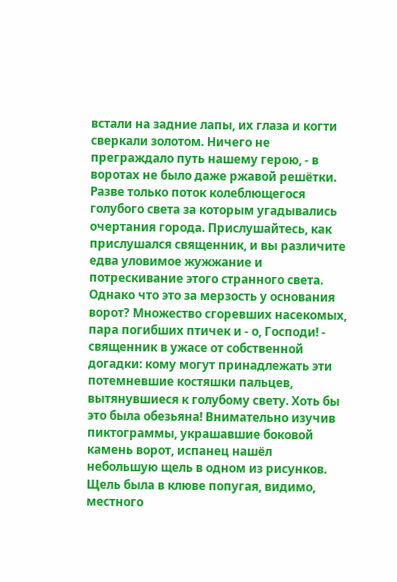встали на задние лапы, их глаза и когти сверкали золотом. Ничего не преграждало путь нашему герою, - в воротах не было даже ржавой решётки. Разве только поток колеблющегося голубого света за которым угадывались очертания города. Прислушайтесь, как прислушался священник, и вы различите едва уловимое жужжание и потрескивание этого странного света. Однако что это за мерзость у основания ворот? Множество сгоревших насекомых, пара погибших птичек и - о, Господи! - священник в ужасе от собственной догадки: кому могут принадлежать эти потемневшие костяшки пальцев, вытянувшиеся к голубому свету. Хоть бы это была обезьяна! Внимательно изучив пиктограммы, украшавшие боковой камень ворот, испанец нашёл небольшую щель в одном из рисунков. Щель была в клюве попугая, видимо, местного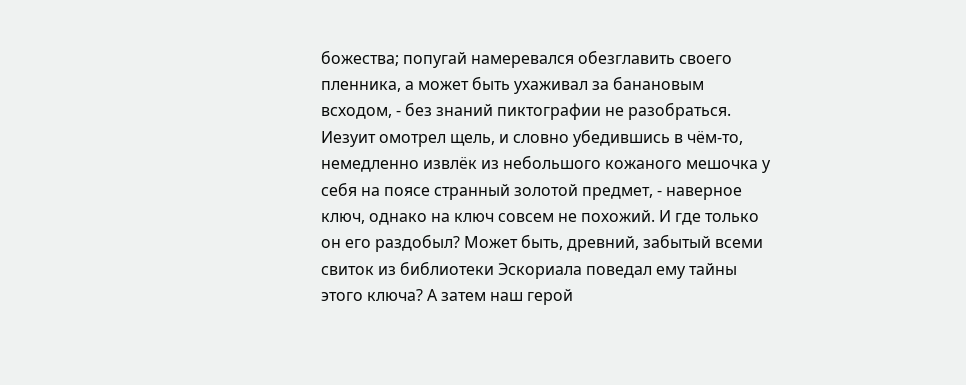божества; попугай намеревался обезглавить своего пленника, а может быть ухаживал за банановым всходом, - без знаний пиктографии не разобраться. Иезуит омотрел щель, и словно убедившись в чём-то, немедленно извлёк из небольшого кожаного мешочка у себя на поясе странный золотой предмет, - наверное ключ, однако на ключ совсем не похожий. И где только он его раздобыл? Может быть, древний, забытый всеми свиток из библиотеки Эскориала поведал ему тайны этого ключа? А затем наш герой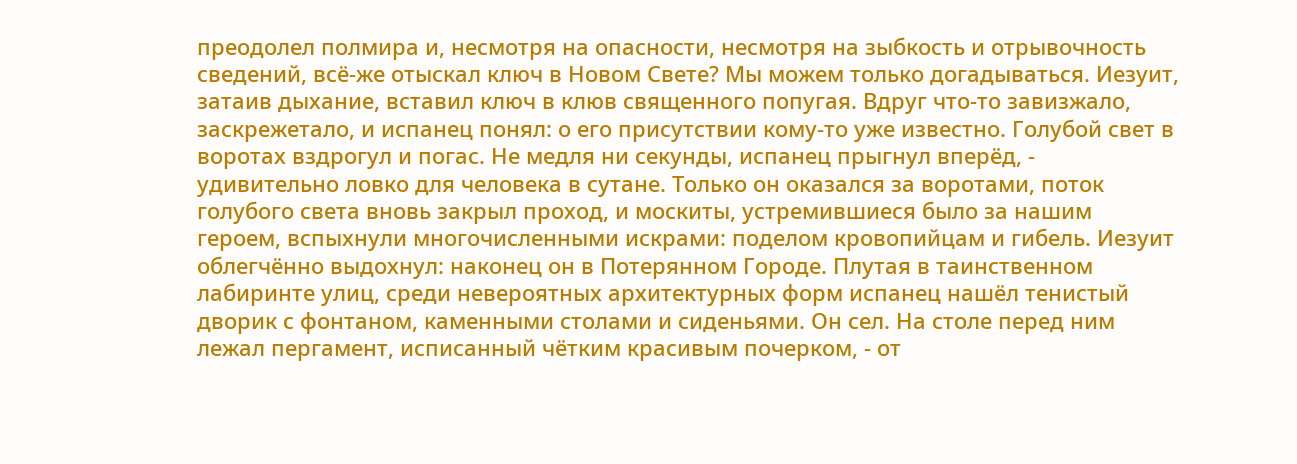преодолел полмира и, несмотря на опасности, несмотря на зыбкость и отрывочность сведений, всё-же отыскал ключ в Новом Свете? Мы можем только догадываться. Иезуит, затаив дыхание, вставил ключ в клюв священного попугая. Вдруг что-то завизжало, заскрежетало, и испанец понял: о его присутствии кому-то уже известно. Голубой свет в воротах вздрогул и погас. Не медля ни секунды, испанец прыгнул вперёд, - удивительно ловко для человека в сутане. Только он оказался за воротами, поток голубого света вновь закрыл проход, и москиты, устремившиеся было за нашим героем, вспыхнули многочисленными искрами: поделом кровопийцам и гибель. Иезуит облегчённо выдохнул: наконец он в Потерянном Городе. Плутая в таинственном лабиринте улиц, среди невероятных архитектурных форм испанец нашёл тенистый дворик с фонтаном, каменными столами и сиденьями. Он сел. На столе перед ним лежал пергамент, исписанный чётким красивым почерком, - от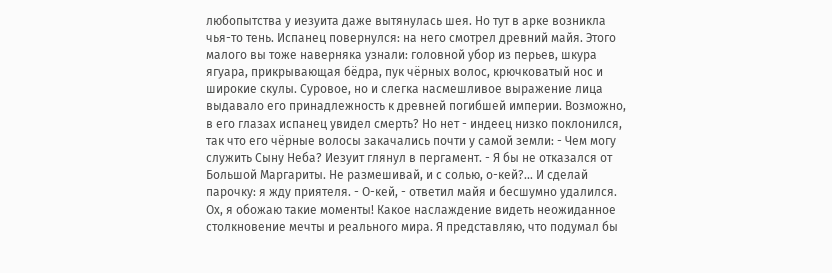любопытства у иезуита даже вытянулась шея. Но тут в арке возникла чья-то тень. Испанец повернулся: на него смотрел древний майя. Этого малого вы тоже наверняка узнали: головной убор из перьев, шкура ягуара, прикрывающая бёдра, пук чёрных волос, крючковатый нос и широкие скулы. Суровое, но и слегка насмешливое выражение лица выдавало его принадлежность к древней погибшей империи. Возможно, в его глазах испанец увидел смерть? Но нет - индеец низко поклонился, так что его чёрные волосы закачались почти у самой земли: - Чем могу служить Сыну Неба? Иезуит глянул в пергамент. - Я бы не отказался от Большой Маргариты. Не размешивай, и с солью, о-кей?... И сделай парочку: я жду приятеля. - О-кей, - ответил майя и бесшумно удалился. Ох, я обожаю такие моменты! Какое наслаждение видеть неожиданное столкновение мечты и реального мира. Я представляю, что подумал бы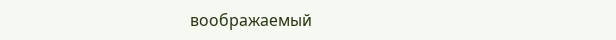воображаемый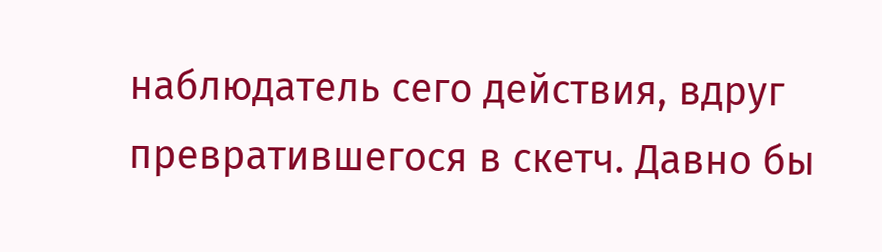наблюдатель сего действия, вдруг превратившегося в скетч. Давно бы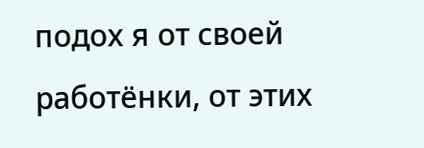подох я от своей работёнки, от этих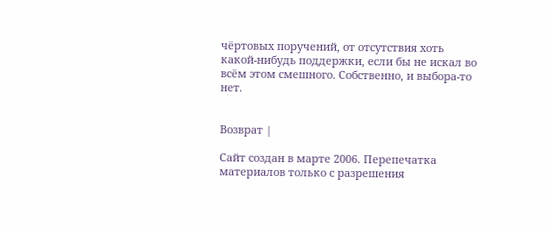чёртовых поручений, от отсутствия хоть какой-нибудь поддержки, если бы не искал во всём этом смешного. Собственно, и выбора-то нет.


Возврат |

Сайт создан в марте 2006. Перепечатка материалов только с разрешения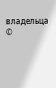владельца ©